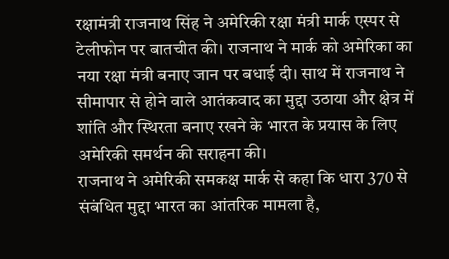रक्षामंत्री राजनाथ सिंह ने अमेरिकी रक्षा मंत्री मार्क एस्पर से टेलीफोन पर बातचीत की। राजनाथ ने मार्क को अमेरिका का नया रक्षा मंत्री बनाए जान पर बधाई दी। साथ में राजनाथ ने सीमापार से होने वाले आतंकवाद का मुद्दा उठाया और क्षेत्र में शांति और स्थिरता बनाए रखने के भारत के प्रयास के लिए अमेरिकी समर्थन की सराहना की।
राजनाथ ने अमेरिकी समकक्ष मार्क से कहा कि धारा 370 से संबंधित मुद्दा भारत का आंतरिक मामला है,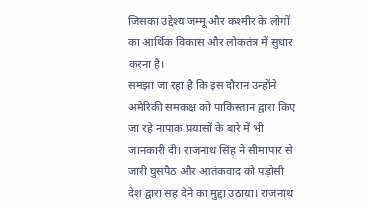जिसका उद्देश्य जम्मू और कश्मीर के लोगों का आर्थिक विकास और लोकतंत्र में सुधार करना है।
समझा जा रहा है कि इस दौरान उन्होंने अमेरिकी समकक्ष को पाकिस्तान द्वारा किए जा रहे नापाक प्रयासों के बारे में भी जानकारी दी। राजनाथ सिंह ने सीमापार से जारी घुसपैठ और आतंकवाद को पड़ोसी देश द्वारा सह देने का मुद्दा उठाया। राजनाथ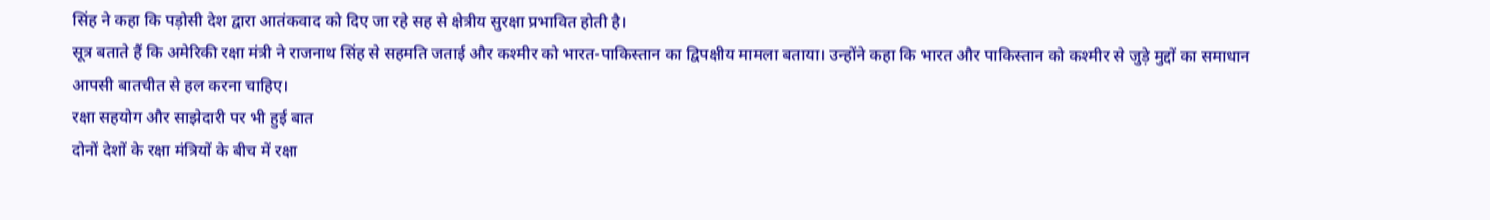सिंह ने कहा कि पड़ोसी देश द्वारा आतंकवाद को दिए जा रहे सह से क्षेत्रीय सुरक्षा प्रभावित होती है।
सूत्र बताते हैं कि अमेरिकी रक्षा मंत्री ने राजनाथ सिंह से सहमति जताई और कश्मीर को भारत-पाकिस्तान का द्विपक्षीय मामला बताया। उन्होंने कहा कि भारत और पाकिस्तान को कश्मीर से जुड़े मुद्दों का समाधान आपसी बातचीत से हल करना चाहिए।
रक्षा सहयोग और साझेदारी पर भी हुई बात
दोनों देशों के रक्षा मंत्रियों के बीच में रक्षा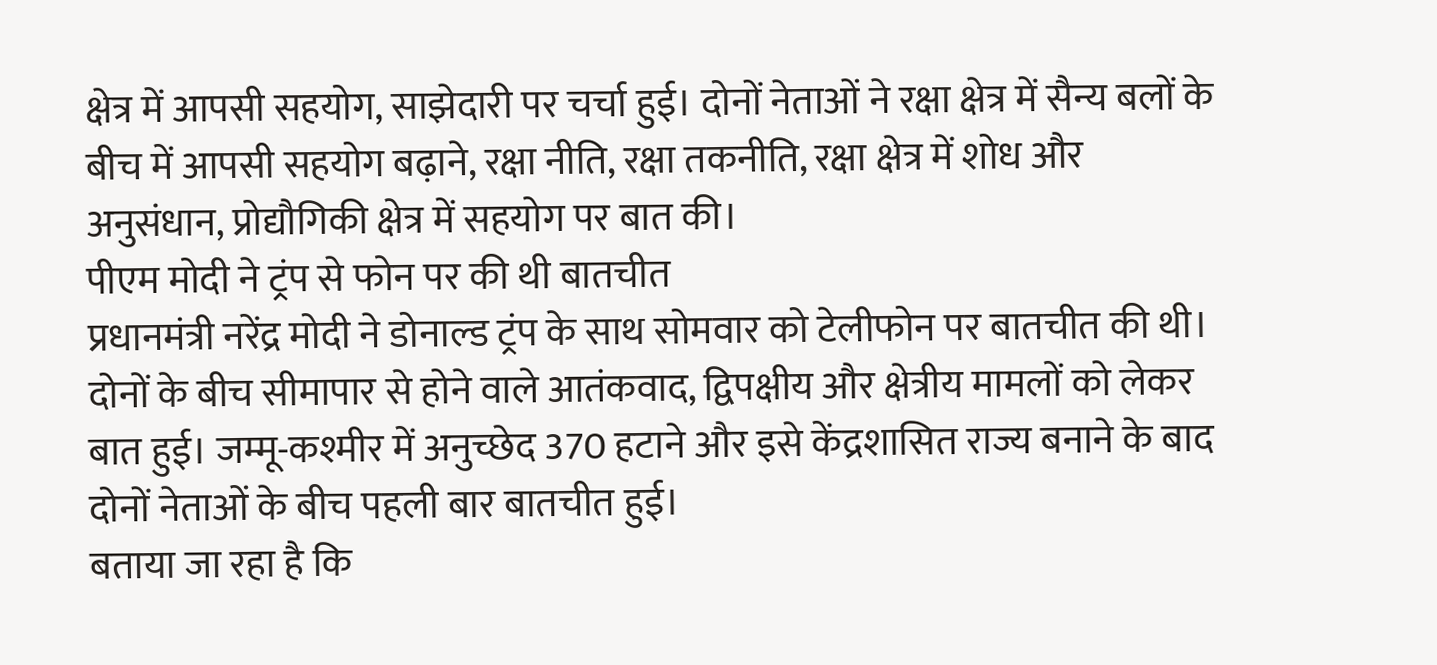क्षेत्र में आपसी सहयोग, साझेदारी पर चर्चा हुई। दोनों नेताओं ने रक्षा क्षेत्र में सैन्य बलों के बीच में आपसी सहयोग बढ़ाने, रक्षा नीति, रक्षा तकनीति, रक्षा क्षेत्र में शोध और अनुसंधान, प्रोद्यौगिकी क्षेत्र में सहयोग पर बात की।
पीएम मोदी ने ट्रंप से फोन पर की थी बातचीत
प्रधानमंत्री नरेंद्र मोदी ने डोनाल्ड ट्रंप के साथ सोमवार को टेलीफोन पर बातचीत की थी। दोनों के बीच सीमापार से होने वाले आतंकवाद, द्विपक्षीय और क्षेत्रीय मामलों को लेकर बात हुई। जम्मू-कश्मीर में अनुच्छेद 370 हटाने और इसे केंद्रशासित राज्य बनाने के बाद दोनों नेताओं के बीच पहली बार बातचीत हुई।
बताया जा रहा है कि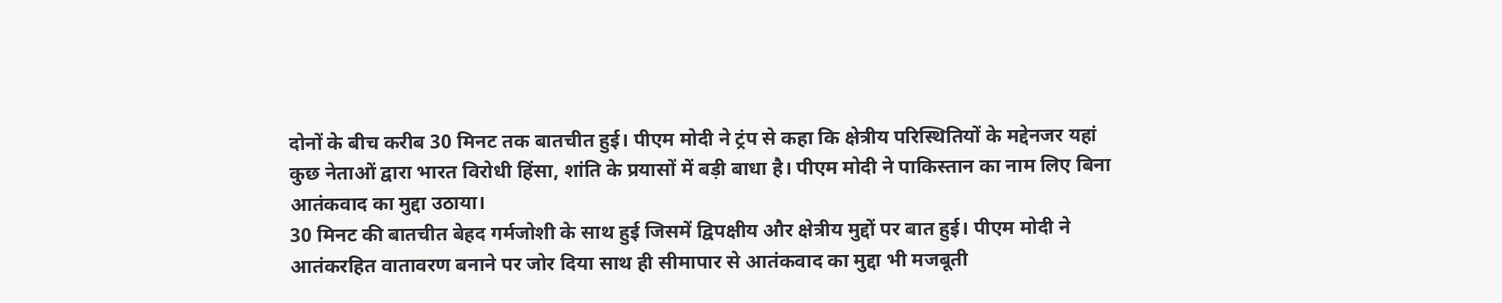दोनों के बीच करीब 30 मिनट तक बातचीत हुई। पीएम मोदी ने ट्रंप से कहा कि क्षेत्रीय परिस्थितियों के मद्देनजर यहां कुछ नेताओं द्वारा भारत विरोधी हिंसा, शांति के प्रयासों में बड़ी बाधा है। पीएम मोदी ने पाकिस्तान का नाम लिए बिना आतंकवाद का मुद्दा उठाया।
30 मिनट की बातचीत बेहद गर्मजोशी के साथ हुई जिसमें द्विपक्षीय और क्षेत्रीय मुद्दों पर बात हुई। पीएम मोदी ने आतंकरहित वातावरण बनाने पर जोर दिया साथ ही सीमापार से आतंकवाद का मुद्दा भी मजबूती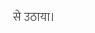से उठाया।